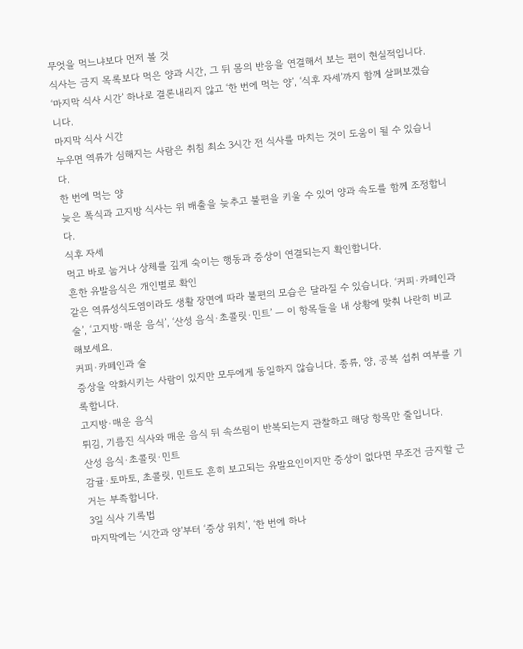무엇을 먹느냐보다 먼저 볼 것
식사는 금지 목록보다 먹은 양과 시간, 그 뒤 몸의 반응을 연결해서 보는 편이 현실적입니다. ‘마지막 식사 시간’ 하나로 결론내리지 않고 ‘한 번에 먹는 양’, ‘식후 자세’까지 함께 살펴보겠습니다.
마지막 식사 시간
누우면 역류가 심해지는 사람은 취침 최소 3시간 전 식사를 마치는 것이 도움이 될 수 있습니다.
한 번에 먹는 양
늦은 폭식과 고지방 식사는 위 배출을 늦추고 불편을 키울 수 있어 양과 속도를 함께 조정합니다.
식후 자세
먹고 바로 눕거나 상체를 깊게 숙이는 행동과 증상이 연결되는지 확인합니다.
흔한 유발음식은 개인별로 확인
같은 역류성식도염이라도 생활 장면에 따라 불편의 모습은 달라질 수 있습니다. ‘커피·카페인과 술’, ‘고지방·매운 음식’, ‘산성 음식·초콜릿·민트’ — 이 항목들을 내 상황에 맞춰 나란히 비교해보세요.
커피·카페인과 술
증상을 악화시키는 사람이 있지만 모두에게 동일하지 않습니다. 종류, 양, 공복 섭취 여부를 기록합니다.
고지방·매운 음식
튀김, 기름진 식사와 매운 음식 뒤 속쓰림이 반복되는지 관찰하고 해당 항목만 줄입니다.
산성 음식·초콜릿·민트
감귤·토마토, 초콜릿, 민트도 흔히 보고되는 유발요인이지만 증상이 없다면 무조건 금지할 근거는 부족합니다.
3일 식사 기록법
마지막에는 ‘시간과 양’부터 ‘증상 위치’, ‘한 번에 하나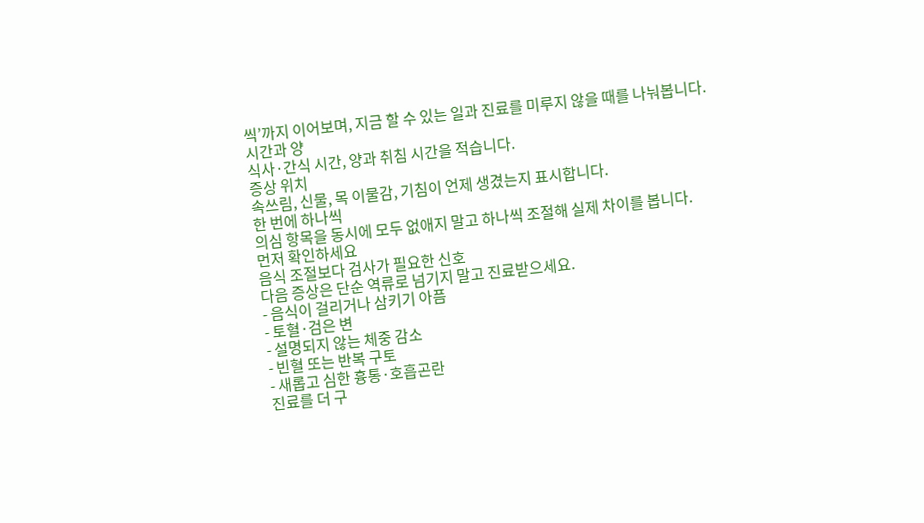씩’까지 이어보며, 지금 할 수 있는 일과 진료를 미루지 않을 때를 나눠봅니다.
시간과 양
식사·간식 시간, 양과 취침 시간을 적습니다.
증상 위치
속쓰림, 신물, 목 이물감, 기침이 언제 생겼는지 표시합니다.
한 번에 하나씩
의심 항목을 동시에 모두 없애지 말고 하나씩 조절해 실제 차이를 봅니다.
먼저 확인하세요
음식 조절보다 검사가 필요한 신호
다음 증상은 단순 역류로 넘기지 말고 진료받으세요.
- 음식이 걸리거나 삼키기 아픔
- 토혈·검은 변
- 설명되지 않는 체중 감소
- 빈혈 또는 반복 구토
- 새롭고 심한 흉통·호흡곤란
진료를 더 구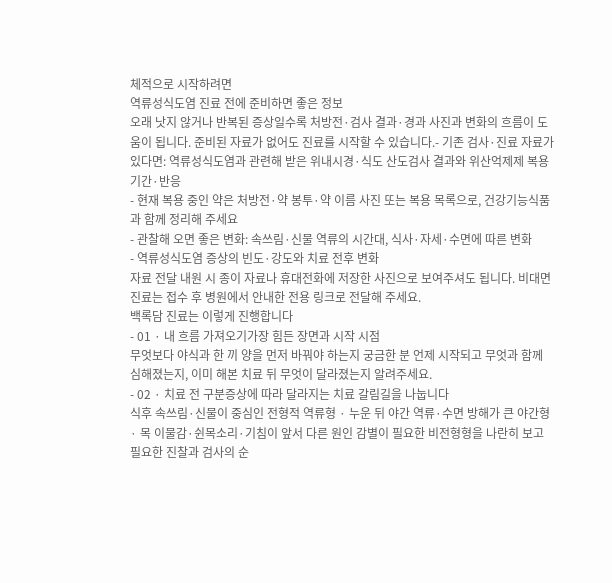체적으로 시작하려면
역류성식도염 진료 전에 준비하면 좋은 정보
오래 낫지 않거나 반복된 증상일수록 처방전·검사 결과·경과 사진과 변화의 흐름이 도움이 됩니다. 준비된 자료가 없어도 진료를 시작할 수 있습니다.- 기존 검사·진료 자료가 있다면: 역류성식도염과 관련해 받은 위내시경·식도 산도검사 결과와 위산억제제 복용 기간·반응
- 현재 복용 중인 약은 처방전·약 봉투·약 이름 사진 또는 복용 목록으로, 건강기능식품과 함께 정리해 주세요
- 관찰해 오면 좋은 변화: 속쓰림·신물 역류의 시간대, 식사·자세·수면에 따른 변화
- 역류성식도염 증상의 빈도·강도와 치료 전후 변화
자료 전달 내원 시 종이 자료나 휴대전화에 저장한 사진으로 보여주셔도 됩니다. 비대면 진료는 접수 후 병원에서 안내한 전용 링크로 전달해 주세요.
백록담 진료는 이렇게 진행합니다
- 01 · 내 흐름 가져오기가장 힘든 장면과 시작 시점
무엇보다 야식과 한 끼 양을 먼저 바꿔야 하는지 궁금한 분 언제 시작되고 무엇과 함께 심해졌는지, 이미 해본 치료 뒤 무엇이 달라졌는지 알려주세요.
- 02 · 치료 전 구분증상에 따라 달라지는 치료 갈림길을 나눕니다
식후 속쓰림·신물이 중심인 전형적 역류형 · 누운 뒤 야간 역류·수면 방해가 큰 야간형 · 목 이물감·쉰목소리·기침이 앞서 다른 원인 감별이 필요한 비전형형을 나란히 보고 필요한 진찰과 검사의 순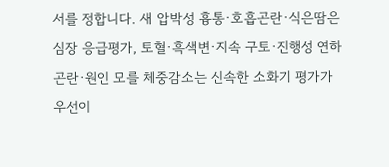서를 정합니다. 새 압박성 흉통·호흡곤란·식은땀은 심장 응급평가, 토혈·흑색변·지속 구토·진행성 연하곤란·원인 모를 체중감소는 신속한 소화기 평가가 우선이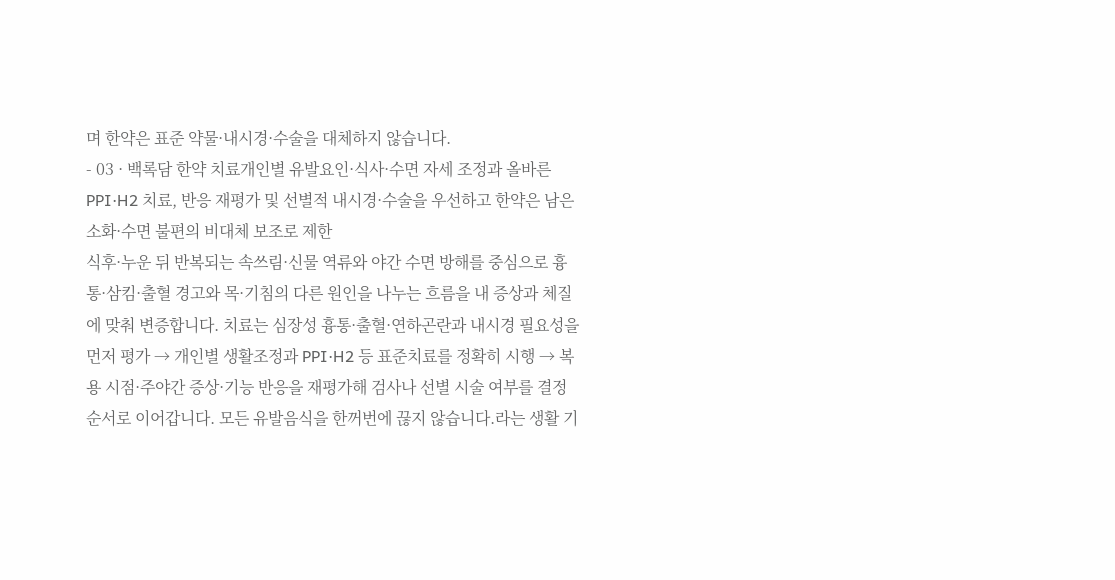며 한약은 표준 약물·내시경·수술을 대체하지 않습니다.
- 03 · 백록담 한약 치료개인별 유발요인·식사·수면 자세 조정과 올바른 PPI·H2 치료, 반응 재평가 및 선별적 내시경·수술을 우선하고 한약은 남은 소화·수면 불편의 비대체 보조로 제한
식후·누운 뒤 반복되는 속쓰림·신물 역류와 야간 수면 방해를 중심으로 흉통·삼킴·출혈 경고와 목·기침의 다른 원인을 나누는 흐름을 내 증상과 체질에 맞춰 변증합니다. 치료는 심장성 흉통·출혈·연하곤란과 내시경 필요성을 먼저 평가 → 개인별 생활조정과 PPI·H2 등 표준치료를 정확히 시행 → 복용 시점·주야간 증상·기능 반응을 재평가해 검사나 선별 시술 여부를 결정 순서로 이어갑니다. 모든 유발음식을 한꺼번에 끊지 않습니다.라는 생활 기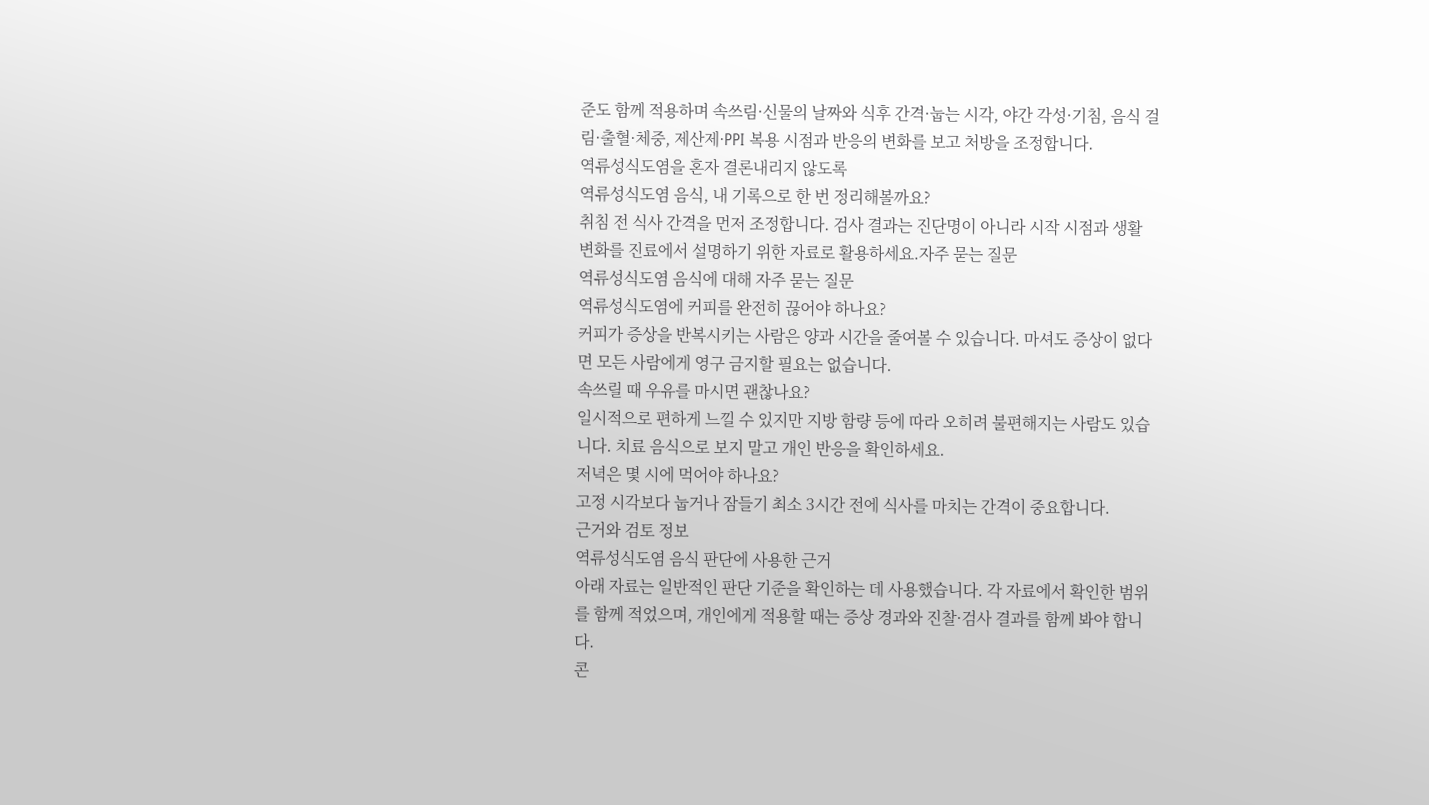준도 함께 적용하며 속쓰림·신물의 날짜와 식후 간격·눕는 시각, 야간 각성·기침, 음식 걸림·출혈·체중, 제산제·PPI 복용 시점과 반응의 변화를 보고 처방을 조정합니다.
역류성식도염을 혼자 결론내리지 않도록
역류성식도염 음식, 내 기록으로 한 번 정리해볼까요?
취침 전 식사 간격을 먼저 조정합니다. 검사 결과는 진단명이 아니라 시작 시점과 생활 변화를 진료에서 설명하기 위한 자료로 활용하세요.자주 묻는 질문
역류성식도염 음식에 대해 자주 묻는 질문
역류성식도염에 커피를 완전히 끊어야 하나요?
커피가 증상을 반복시키는 사람은 양과 시간을 줄여볼 수 있습니다. 마셔도 증상이 없다면 모든 사람에게 영구 금지할 필요는 없습니다.
속쓰릴 때 우유를 마시면 괜찮나요?
일시적으로 편하게 느낄 수 있지만 지방 함량 등에 따라 오히려 불편해지는 사람도 있습니다. 치료 음식으로 보지 말고 개인 반응을 확인하세요.
저녁은 몇 시에 먹어야 하나요?
고정 시각보다 눕거나 잠들기 최소 3시간 전에 식사를 마치는 간격이 중요합니다.
근거와 검토 정보
역류성식도염 음식 판단에 사용한 근거
아래 자료는 일반적인 판단 기준을 확인하는 데 사용했습니다. 각 자료에서 확인한 범위를 함께 적었으며, 개인에게 적용할 때는 증상 경과와 진찰·검사 결과를 함께 봐야 합니다.
콘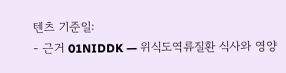텐츠 기준일:
- 근거 01NIDDK — 위식도역류질환 식사와 영양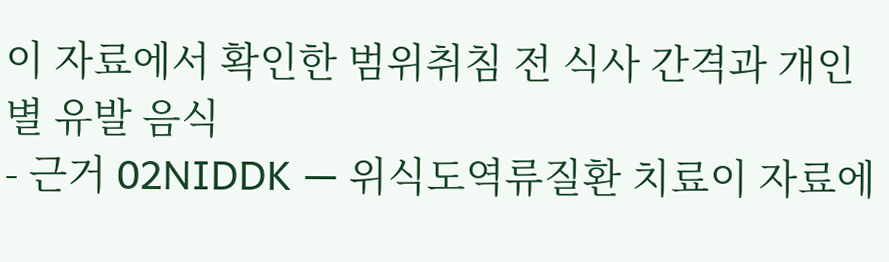이 자료에서 확인한 범위취침 전 식사 간격과 개인별 유발 음식
- 근거 02NIDDK — 위식도역류질환 치료이 자료에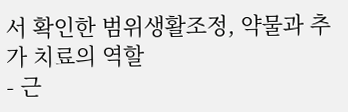서 확인한 범위생활조정, 약물과 추가 치료의 역할
- 근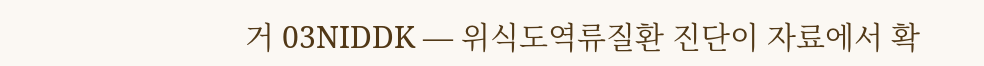거 03NIDDK — 위식도역류질환 진단이 자료에서 확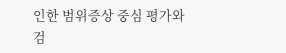인한 범위증상 중심 평가와 검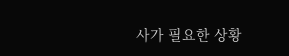사가 필요한 상황